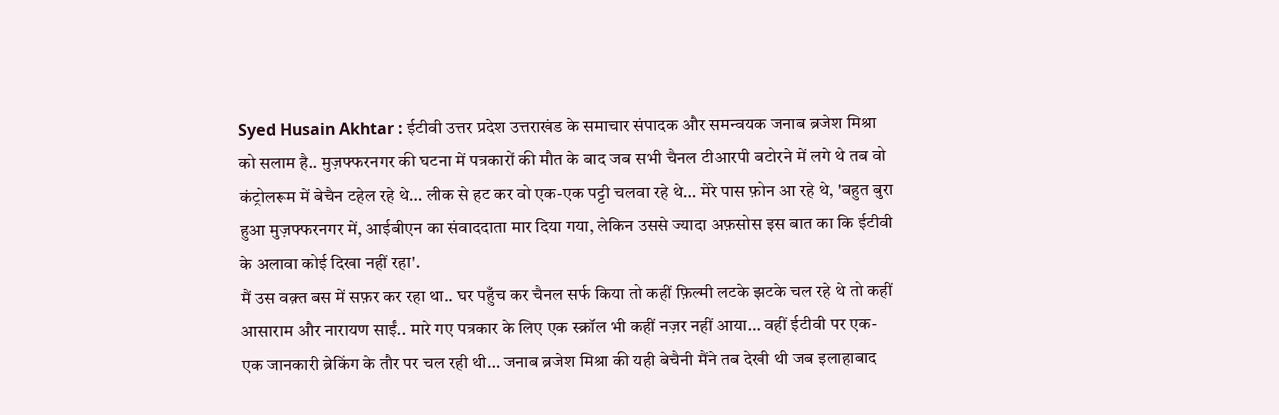Syed Husain Akhtar : ईटीवी उत्तर प्रदेश उत्तराखंड के समाचार संपादक और समन्वयक जनाब ब्रजेश मिश्रा को सलाम है.. मुज़फ्फरनगर की घटना में पत्रकारों की मौत के बाद जब सभी चैनल टीआरपी बटोरने में लगे थे तब वो कंट्रोलरूम में बेचैन टहेल रहे थे… लीक से हट कर वो एक-एक पट्टी चलवा रहे थे… मेरे पास फ़ोन आ रहे थे, 'बहुत बुरा हुआ मुज़फ्फरनगर में, आईबीएन का संवाददाता मार दिया गया, लेकिन उससे ज्यादा अफ़सोस इस बात का कि ईटीवी के अलावा कोई दिखा नहीं रहा'.
मैं उस वक़्त बस में सफ़र कर रहा था.. घर पहुँच कर चैनल सर्फ किया तो कहीं फ़िल्मी लटके झटके चल रहे थे तो कहीं आसाराम और नारायण साईं.. मारे गए पत्रकार के लिए एक स्क्रॉल भी कहीं नज़र नहीं आया… वहीं ईटीवी पर एक-एक जानकारी ब्रेकिंग के तौर पर चल रही थी… जनाब ब्रजेश मिश्रा की यही बेचैनी मैंने तब देखी थी जब इलाहाबाद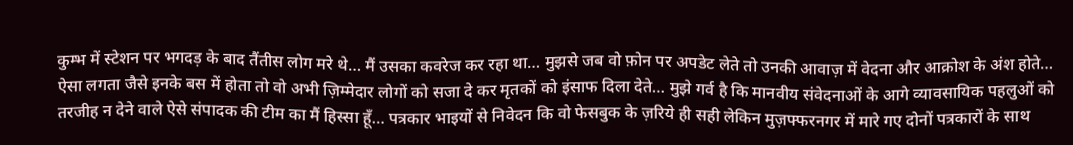कुम्भ में स्टेशन पर भगदड़ के बाद तैंतीस लोग मरे थे… मैं उसका कवरेज कर रहा था… मुझसे जब वो फ़ोन पर अपडेट लेते तो उनकी आवाज़ में वेदना और आक्रोश के अंश होते… ऐसा लगता जैसे इनके बस में होता तो वो अभी ज़िम्मेदार लोगों को सजा दे कर मृतकों को इंसाफ दिला देते… मुझे गर्व है कि मानवीय संवेदनाओं के आगे व्यावसायिक पहलुओं को तरजीह न देने वाले ऐसे संपादक की टीम का मैं हिस्सा हूँ… पत्रकार भाइयों से निवेदन कि वो फेसबुक के ज़रिये ही सही लेकिन मुज़फ्फरनगर में मारे गए दोनों पत्रकारों के साथ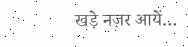खड़े नज़र आयें…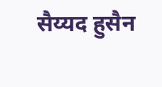सैय्यद हुसैन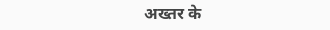अख्तर के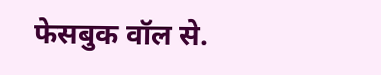फेसबुक वॉल से.